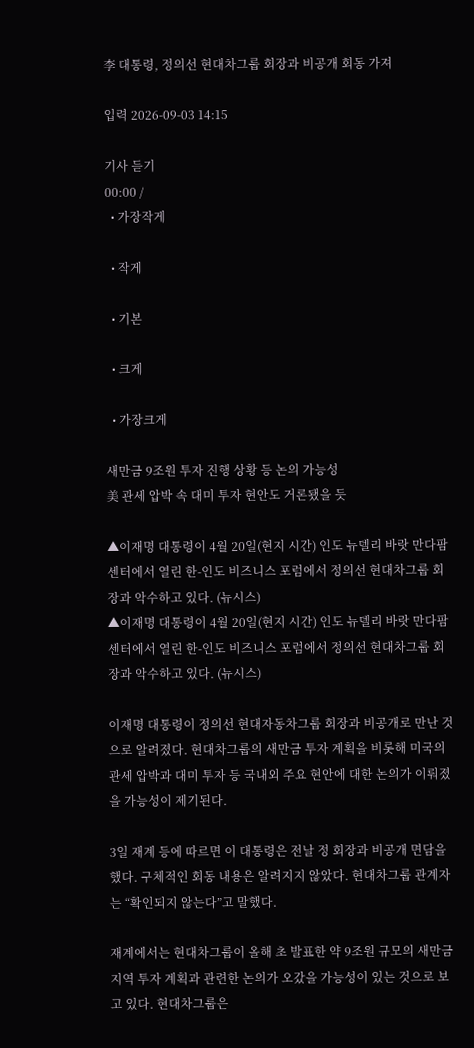李 대통령, 정의선 현대차그룹 회장과 비공개 회동 가져

입력 2026-09-03 14:15

기사 듣기
00:00 /
  • 가장작게

  • 작게

  • 기본

  • 크게

  • 가장크게

새만금 9조원 투자 진행 상황 등 논의 가능성
美 관세 압박 속 대미 투자 현안도 거론됐을 듯

▲이재명 대통령이 4월 20일(현지 시간) 인도 뉴델리 바랏 만다팜 센터에서 열린 한-인도 비즈니스 포럼에서 정의선 현대차그룹 회장과 악수하고 있다. (뉴시스)
▲이재명 대통령이 4월 20일(현지 시간) 인도 뉴델리 바랏 만다팜 센터에서 열린 한-인도 비즈니스 포럼에서 정의선 현대차그룹 회장과 악수하고 있다. (뉴시스)

이재명 대통령이 정의선 현대자동차그룹 회장과 비공개로 만난 것으로 알려졌다. 현대차그룹의 새만금 투자 계획을 비롯해 미국의 관세 압박과 대미 투자 등 국내외 주요 현안에 대한 논의가 이뤄졌을 가능성이 제기된다.

3일 재계 등에 따르면 이 대통령은 전날 정 회장과 비공개 면담을 했다. 구체적인 회동 내용은 알려지지 않았다. 현대차그룹 관계자는 “확인되지 않는다”고 말했다.

재계에서는 현대차그룹이 올해 초 발표한 약 9조원 규모의 새만금 지역 투자 계획과 관련한 논의가 오갔을 가능성이 있는 것으로 보고 있다. 현대차그룹은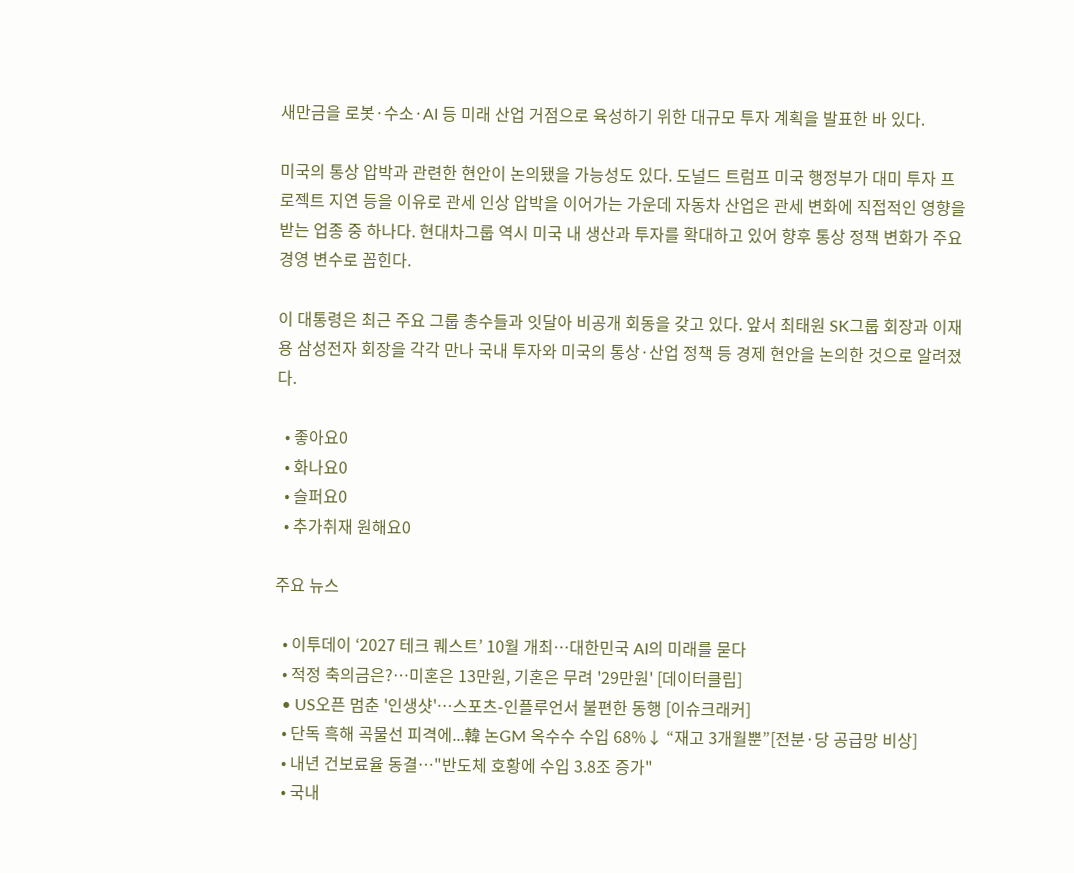새만금을 로봇·수소·AI 등 미래 산업 거점으로 육성하기 위한 대규모 투자 계획을 발표한 바 있다.

미국의 통상 압박과 관련한 현안이 논의됐을 가능성도 있다. 도널드 트럼프 미국 행정부가 대미 투자 프로젝트 지연 등을 이유로 관세 인상 압박을 이어가는 가운데 자동차 산업은 관세 변화에 직접적인 영향을 받는 업종 중 하나다. 현대차그룹 역시 미국 내 생산과 투자를 확대하고 있어 향후 통상 정책 변화가 주요 경영 변수로 꼽힌다.

이 대통령은 최근 주요 그룹 총수들과 잇달아 비공개 회동을 갖고 있다. 앞서 최태원 SK그룹 회장과 이재용 삼성전자 회장을 각각 만나 국내 투자와 미국의 통상·산업 정책 등 경제 현안을 논의한 것으로 알려졌다.

  • 좋아요0
  • 화나요0
  • 슬퍼요0
  • 추가취재 원해요0

주요 뉴스

  • 이투데이 ‘2027 테크 퀘스트’ 10월 개최⋯대한민국 AI의 미래를 묻다
  • 적정 축의금은?…미혼은 13만원, 기혼은 무려 '29만원' [데이터클립]
  • US오픈 멈춘 '인생샷'…스포츠-인플루언서 불편한 동행 [이슈크래커]
  • 단독 흑해 곡물선 피격에...韓 논GM 옥수수 수입 68%↓ “재고 3개월뿐”[전분·당 공급망 비상]
  • 내년 건보료율 동결⋯"반도체 호황에 수입 3.8조 증가"
  • 국내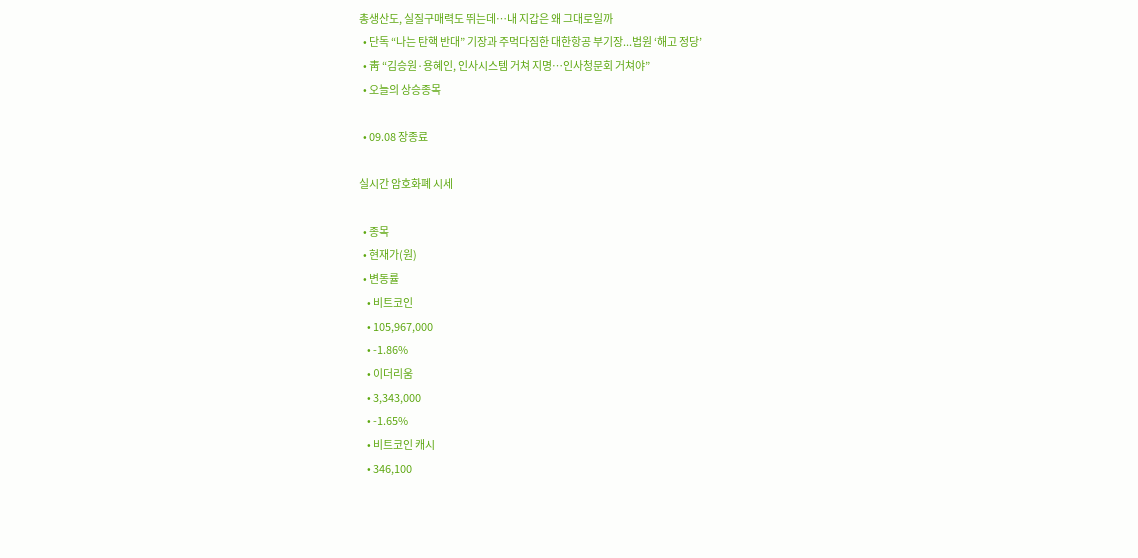총생산도, 실질구매력도 뛰는데⋯내 지갑은 왜 그대로일까
  • 단독 “나는 탄핵 반대” 기장과 주먹다짐한 대한항공 부기장...법원 ‘해고 정당’
  • 靑 “김승원·용혜인, 인사시스템 거쳐 지명…인사청문회 거쳐야”
  • 오늘의 상승종목

  • 09.08 장종료

실시간 암호화폐 시세

  • 종목
  • 현재가(원)
  • 변동률
    • 비트코인
    • 105,967,000
    • -1.86%
    • 이더리움
    • 3,343,000
    • -1.65%
    • 비트코인 캐시
    • 346,100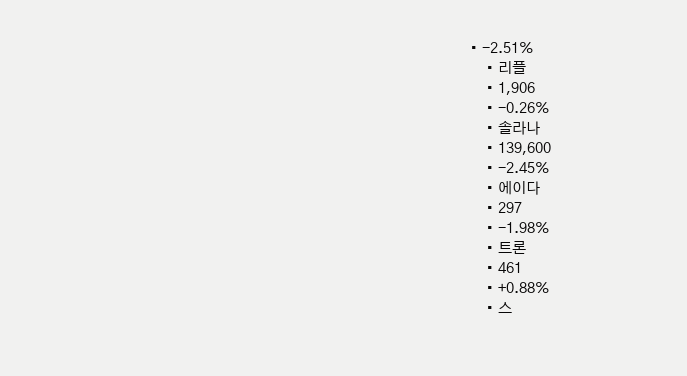• -2.51%
    • 리플
    • 1,906
    • -0.26%
    • 솔라나
    • 139,600
    • -2.45%
    • 에이다
    • 297
    • -1.98%
    • 트론
    • 461
    • +0.88%
    • 스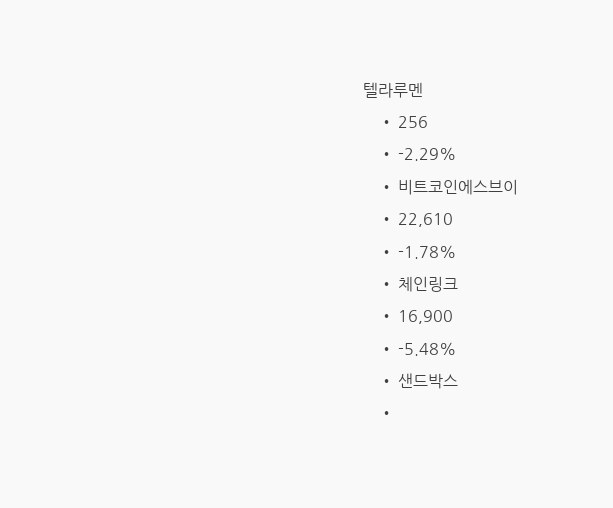텔라루멘
    • 256
    • -2.29%
    • 비트코인에스브이
    • 22,610
    • -1.78%
    • 체인링크
    • 16,900
    • -5.48%
    • 샌드박스
    •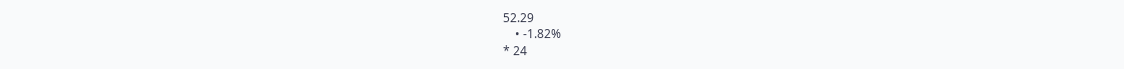52.29
    • -1.82%
* 24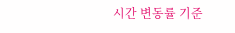시간 변동률 기준